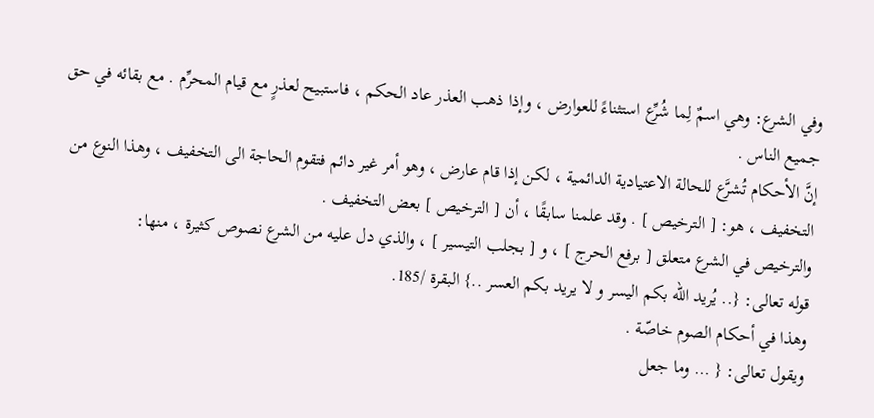وفي الشرع: وهي اسمٌ لِما شُرِّع استثناءً للعوارض ، وإذا ذهب العذر عاد الحكم ، فاستبيح لعذرٍ مع قيام المحرِّم . مع بقائه في حق جميع الناس .
إنَّ الأحكام تُشرَّع للحالة الاعتيادية الدائمية ، لكن إذا قام عارض ، وهو أمر غير دائم فتقوم الحاجة الى التخفيف ، وهذا النوع من التخفيف ، هو: [ الترخيص ] . وقد علمنا سابقًا ، أن [ الترخيص ] بعض التخفيف .
والترخيص في الشرع متعلق [ برفع الحرج ] ، و [ بجلب التيسير ] ، والذي دل عليه من الشرع نصوص كثيرة ، منها:
قوله تعالى: {.. يُريد الله بكم اليسر و لا يريد بكم العسر ..} البقرة /185.
وهذا في أحكام الصوم خاصّة .
ويقول تعالى: { … وما جعل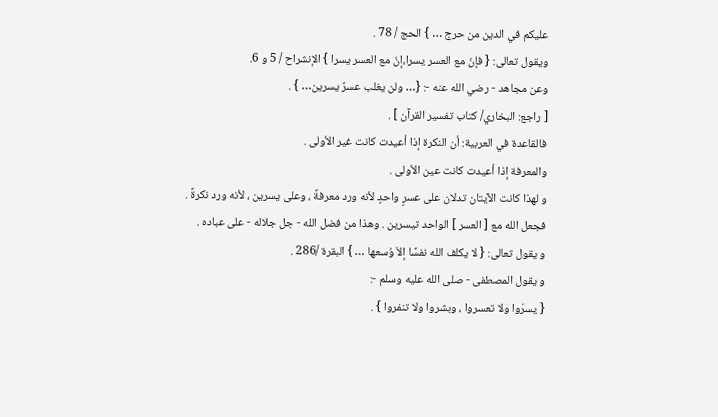عليكم في الدين من حرج … } الحج / 78 .
ويقول تعالى: { فإنّ مع العسر يسرا،إنّ مع العسر يسرا } الإنشراح / 5 و 6.
وعن مجاهد - رضي الله عنه -: {… ولن يغلب عسرٌ يسرين… } .
[ راجع: البخاري/ كتاب تفسير القرآن ] .
فالقاعدة في العربية: أن النكرة إذا أعيدت كانت غير الأولى .
والمعرفة إذا أعيدت كانت عين الأولى .
و لهذا كانت الآيتان تدلان على عسرٍ واحدٍ لأنه ورد معرفةً ، وعلى يسرين ، لأنه ورد نكرةً .
فجعل الله مع [ العسر ] الواحد تيسرين . وهذا من فضل الله - جل جلاله - على عباده .
و يقول تعالى: { لا يكلف الله نفسًا إلاّ وُسعها … } البقرة /286 .
و يقول المصطفى - صلى الله عليه وسلم -:
{ يسرّوا ولا تعسروا ، وبشروا ولا تنفروا } .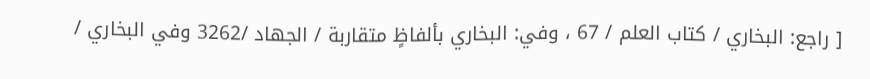[ راجع: البخاري / كتاب العلم / 67 ، وفي: البخاري بألفاظٍ متقاربة / الجهاد /3262 وفي البخاري /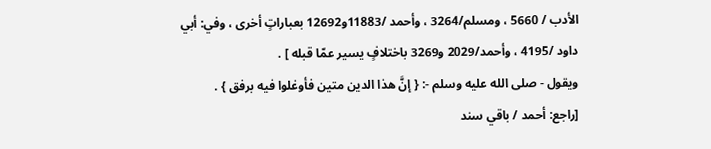الأدب / 5660 ، ومسلم/3264 ، وأحمد /11883و12692 بعباراتٍ أخرى ، وفي: أبي داود /4195 ، وأحمد/2029 و3269 باختلافٍ يسير عمّا قبله ] .
ويقول - صلى الله عليه وسلم -: { إنَّ هذا الدين متين فأوغلوا فيه برفق } .
[راجع: أحمد / باقي سند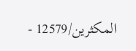المكثرين/12579 -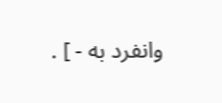وانفرد به - ] .